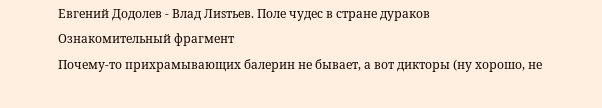Евгений Додолев - Влад Лиsтьев. Поле чудес в стране дураков
Ознакомительный фрагмент
Почему-то прихрамывающих балерин не бывает, а вот дикторы (ну хорошо, не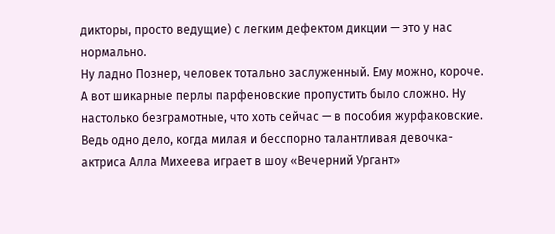дикторы, просто ведущие) с легким дефектом дикции — это у нас нормально.
Ну ладно Познер, человек тотально заслуженный. Ему можно, короче. А вот шикарные перлы парфеновские пропустить было сложно. Ну настолько безграмотные, что хоть сейчас — в пособия журфаковские. Ведь одно дело, когда милая и бесспорно талантливая девочка-актриса Алла Михеева играет в шоу «Вечерний Ургант»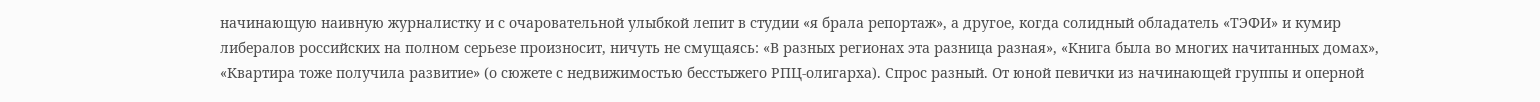начинающую наивную журналистку и с очаровательной улыбкой лепит в студии «я брала репортаж», а другое, когда солидный обладатель «ТЭФИ» и кумир либералов российских на полном серьезе произносит, ничуть не смущаясь: «В разных регионах эта разница разная», «Книга была во многих начитанных домах», «Квартира тоже получила развитие» (о сюжете с недвижимостью бесстыжего РПЦ-олигарха). Спрос разный. От юной певички из начинающей группы и оперной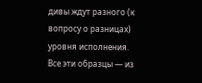дивы ждут разного (к вопросу о разницах) уровня исполнения.
Все эти образцы — из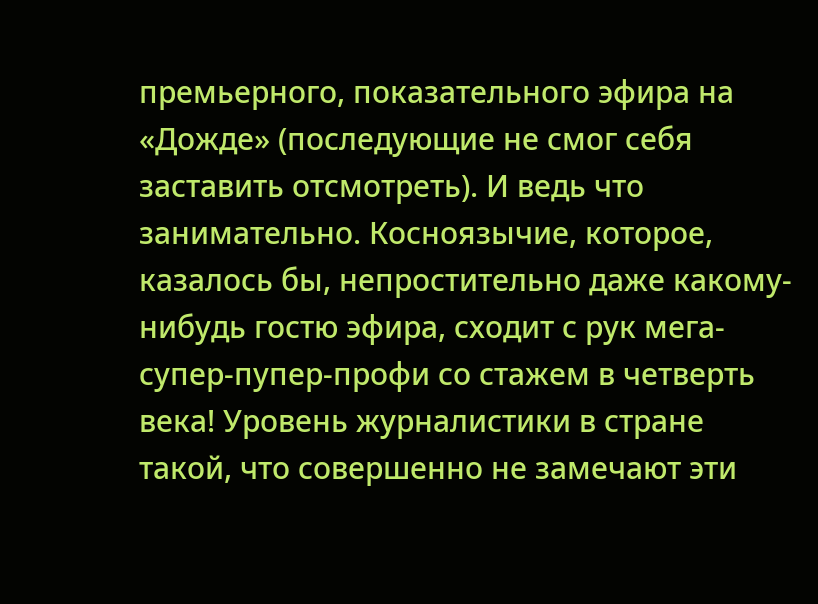премьерного, показательного эфира на «Дожде» (последующие не смог себя заставить отсмотреть). И ведь что занимательно. Косноязычие, которое, казалось бы, непростительно даже какому-нибудь гостю эфира, сходит с рук мега-супер-пупер-профи со стажем в четверть века! Уровень журналистики в стране такой, что совершенно не замечают эти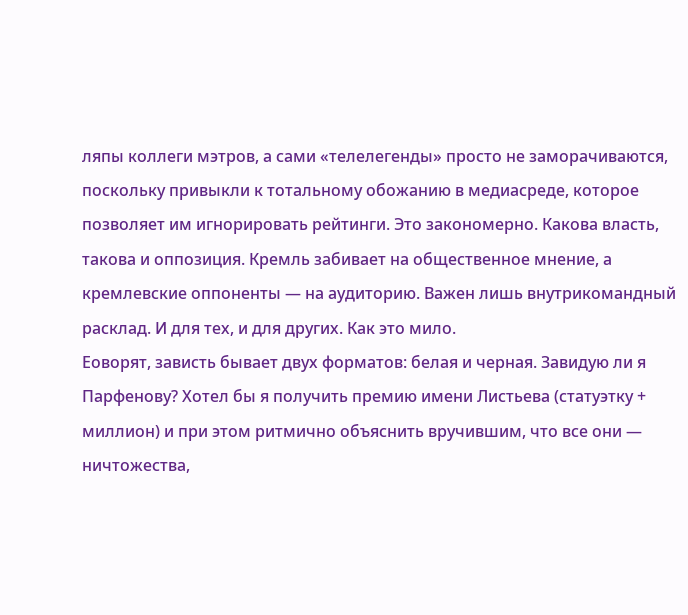ляпы коллеги мэтров, а сами «телелегенды» просто не заморачиваются, поскольку привыкли к тотальному обожанию в медиасреде, которое позволяет им игнорировать рейтинги. Это закономерно. Какова власть, такова и оппозиция. Кремль забивает на общественное мнение, а кремлевские оппоненты — на аудиторию. Важен лишь внутрикомандный расклад. И для тех, и для других. Как это мило.
Еоворят, зависть бывает двух форматов: белая и черная. Завидую ли я Парфенову? Хотел бы я получить премию имени Листьева (статуэтку + миллион) и при этом ритмично объяснить вручившим, что все они — ничтожества,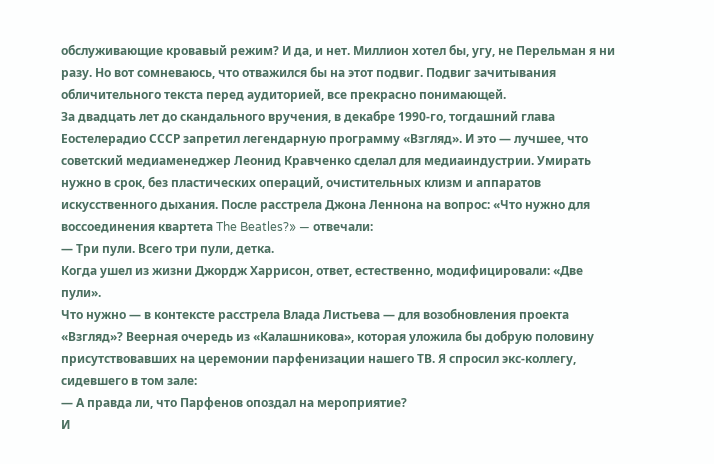обслуживающие кровавый режим? И да, и нет. Миллион хотел бы, угу, не Перельман я ни разу. Но вот сомневаюсь, что отважился бы на этот подвиг. Подвиг зачитывания обличительного текста перед аудиторией, все прекрасно понимающей.
За двадцать лет до скандального вручения, в декабре 1990-го, тогдашний глава Еостелерадио СССР запретил легендарную программу «Взгляд». И это — лучшее, что советский медиаменеджер Леонид Кравченко сделал для медиаиндустрии. Умирать нужно в срок, без пластических операций, очистительных клизм и аппаратов искусственного дыхания. После расстрела Джона Леннона на вопрос: «Что нужно для воссоединения квартета The Beatles?» — отвечали:
— Три пули. Всего три пули, детка.
Когда ушел из жизни Джордж Харрисон, ответ, естественно, модифицировали: «Две пули».
Что нужно — в контексте расстрела Влада Листьева — для возобновления проекта «Взгляд»? Веерная очередь из «Калашникова», которая уложила бы добрую половину присутствовавших на церемонии парфенизации нашего ТВ. Я спросил экс-коллегу, сидевшего в том зале:
— А правда ли, что Парфенов опоздал на мероприятие?
И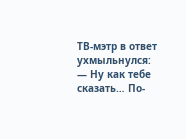ТВ-мэтр в ответ ухмыльнулся:
— Ну как тебе сказать… По-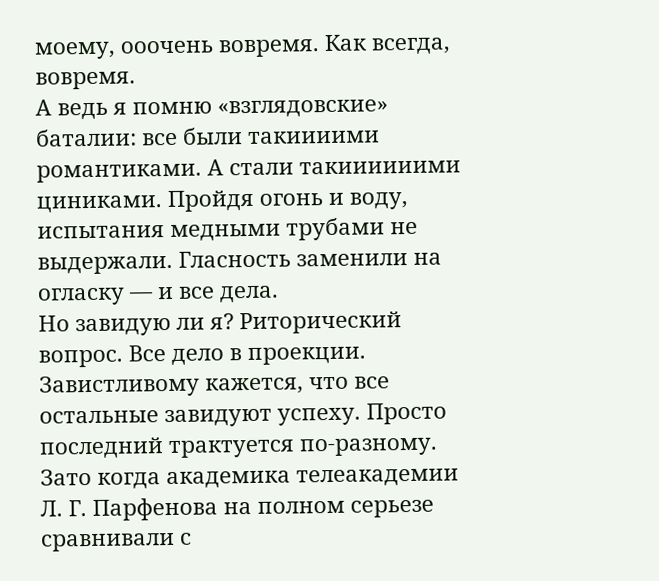моему, ооочень вовремя. Как всегда, вовремя.
А ведь я помню «взглядовские» баталии: все были такиииими романтиками. А стали такиииииими циниками. Пройдя огонь и воду, испытания медными трубами не выдержали. Гласность заменили на огласку — и все дела.
Но завидую ли я? Риторический вопрос. Все дело в проекции. Завистливому кажется, что все остальные завидуют успеху. Просто последний трактуется по-разному.
Зато когда академика телеакадемии Л. Г. Парфенова на полном серьезе сравнивали с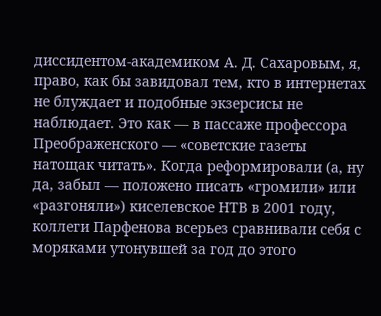диссидентом-академиком А. Д. Сахаровым, я, право, как бы завидовал тем, кто в интернетах не блуждает и подобные экзерсисы не наблюдает. Это как — в пассаже профессора Преображенского — «советские газеты натощак читать». Когда реформировали (а, ну да, забыл — положено писать «громили» или «разгоняли») киселевское НТВ в 2001 году, коллеги Парфенова всерьез сравнивали себя с моряками утонувшей за год до этого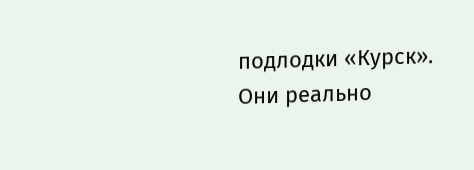подлодки «Курск». Они реально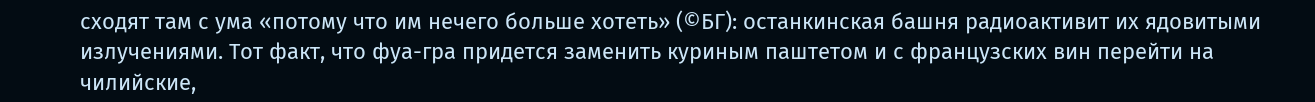сходят там с ума «потому что им нечего больше хотеть» (©БГ): останкинская башня радиоактивит их ядовитыми излучениями. Тот факт, что фуа-гра придется заменить куриным паштетом и с французских вин перейти на чилийские,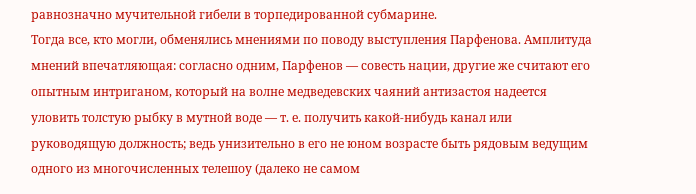равнозначно мучительной гибели в торпедированной субмарине.
Тогда все, кто могли, обменялись мнениями по поводу выступления Парфенова. Амплитуда мнений впечатляющая: согласно одним, Парфенов — совесть нации, другие же считают его опытным интриганом, который на волне медведевских чаяний антизастоя надеется уловить толстую рыбку в мутной воде — т. е. получить какой-нибудь канал или руководящую должность; ведь унизительно в его не юном возрасте быть рядовым ведущим одного из многочисленных телешоу (далеко не самом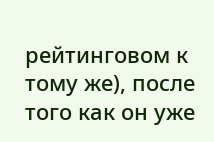рейтинговом к тому же), после того как он уже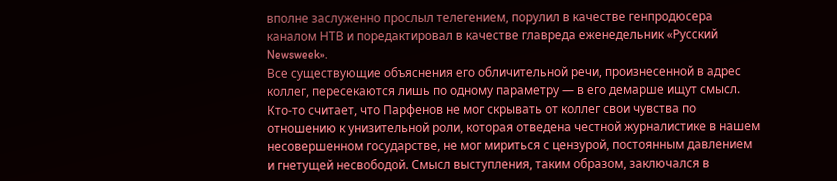вполне заслуженно прослыл телегением, порулил в качестве генпродюсера каналом НТВ и поредактировал в качестве главреда еженедельник «Русский Newsweek».
Все существующие объяснения его обличительной речи, произнесенной в адрес коллег, пересекаются лишь по одному параметру — в его демарше ищут смысл. Кто-то считает, что Парфенов не мог скрывать от коллег свои чувства по отношению к унизительной роли, которая отведена честной журналистике в нашем несовершенном государстве, не мог мириться с цензурой, постоянным давлением и гнетущей несвободой. Смысл выступления, таким образом, заключался в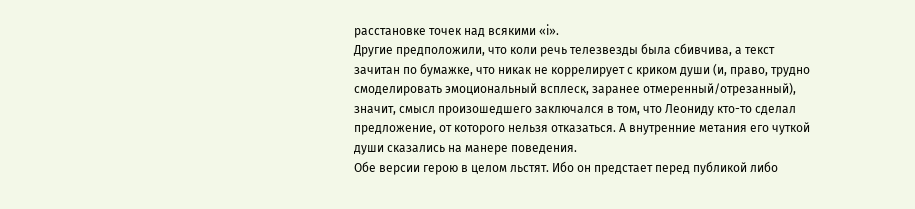расстановке точек над всякими «і».
Другие предположили, что коли речь телезвезды была сбивчива, а текст зачитан по бумажке, что никак не коррелирует с криком души (и, право, трудно смоделировать эмоциональный всплеск, заранее отмеренный/отрезанный), значит, смысл произошедшего заключался в том, что Леониду кто-то сделал предложение, от которого нельзя отказаться. А внутренние метания его чуткой души сказались на манере поведения.
Обе версии герою в целом льстят. Ибо он предстает перед публикой либо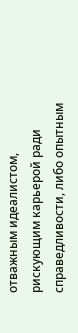отважным идеалистом, рискующим карьерой ради справедливости, либо опытным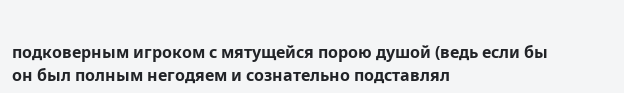подковерным игроком с мятущейся порою душой (ведь если бы он был полным негодяем и сознательно подставлял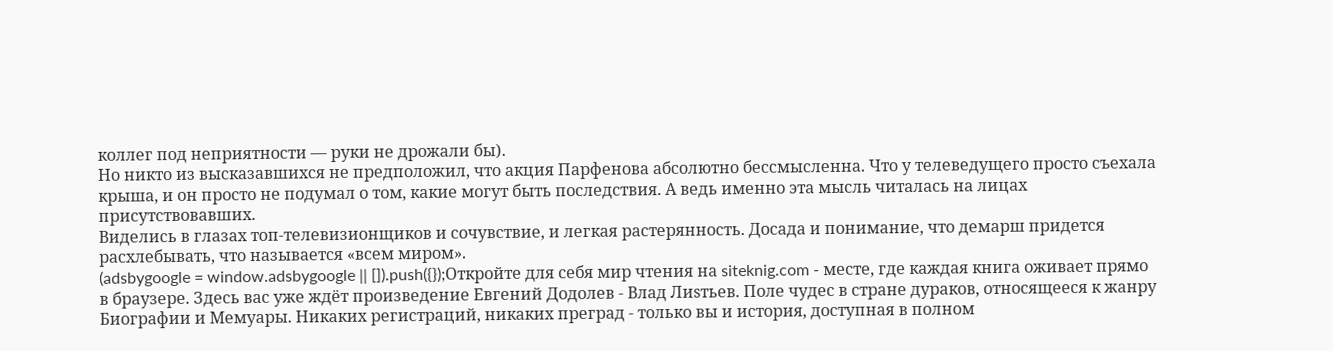коллег под неприятности — руки не дрожали бы).
Но никто из высказавшихся не предположил, что акция Парфенова абсолютно бессмысленна. Что у телеведущего просто съехала крыша, и он просто не подумал о том, какие могут быть последствия. А ведь именно эта мысль читалась на лицах присутствовавших.
Виделись в глазах топ-телевизионщиков и сочувствие, и легкая растерянность. Досада и понимание, что демарш придется расхлебывать, что называется «всем миром».
(adsbygoogle = window.adsbygoogle || []).push({});Откройте для себя мир чтения на siteknig.com - месте, где каждая книга оживает прямо в браузере. Здесь вас уже ждёт произведение Евгений Додолев - Влад Лиsтьев. Поле чудес в стране дураков, относящееся к жанру Биографии и Мемуары. Никаких регистраций, никаких преград - только вы и история, доступная в полном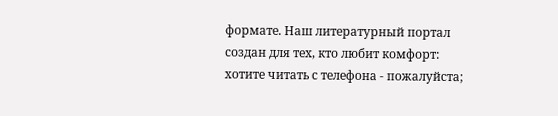формате. Наш литературный портал создан для тех, кто любит комфорт: хотите читать с телефона - пожалуйста;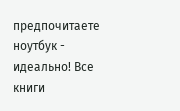предпочитаете ноутбук - идеально! Все книги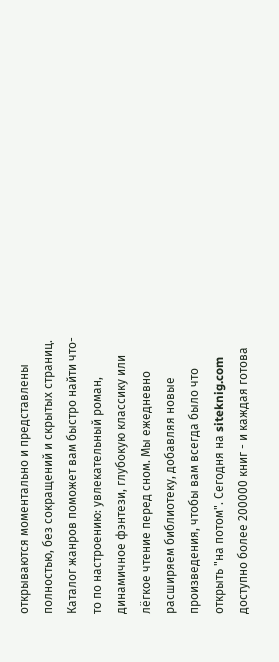открываются моментально и представлены полностью, без сокращений и скрытых страниц. Каталог жанров поможет вам быстро найти что-то по настроению: увлекательный роман, динамичное фэнтези, глубокую классику или лёгкое чтение перед сном. Мы ежедневно расширяем библиотеку, добавляя новые произведения, чтобы вам всегда было что открыть "на потом". Сегодня на siteknig.com доступно более 200000 книг - и каждая готова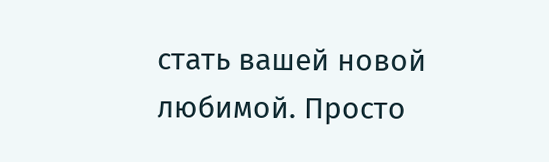стать вашей новой любимой. Просто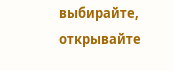выбирайте, открывайте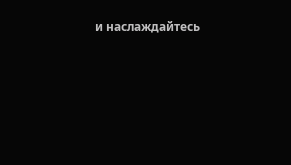и наслаждайтесь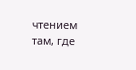чтением там, где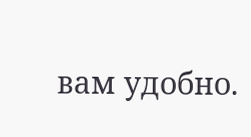вам удобно.